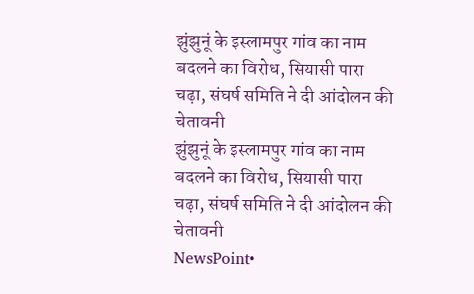झुंझुनूं के इस्लामपुर गांव का नाम बदलने का विरोध, सियासी पारा चढ़ा, संघर्ष समिति ने दी आंदोलन की चेतावनी
झुंझुनूं के इस्लामपुर गांव का नाम बदलने का विरोध, सियासी पारा चढ़ा, संघर्ष समिति ने दी आंदोलन की चेतावनी
NewsPoint•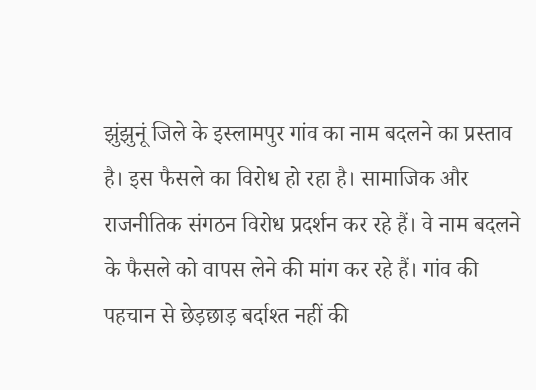झुंझुनूं जिले के इस्लामपुर गांव का नाम बदलने का प्रस्ताव है। इस फैसले का विरोध हो रहा है। सामाजिक और राजनीतिक संगठन विरोध प्रदर्शन कर रहे हैं। वे नाम बदलने के फैसले को वापस लेने की मांग कर रहे हैं। गांव की पहचान से छेड़छाड़ बर्दाश्त नहीं की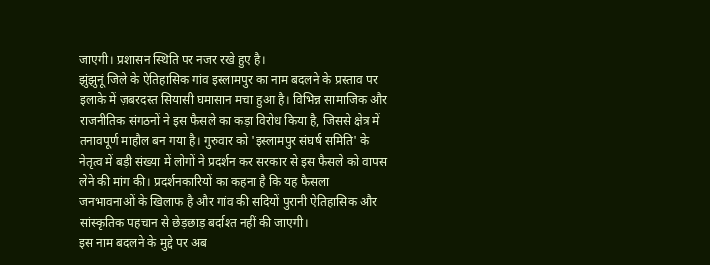जाएगी। प्रशासन स्थिति पर नजर रखे हुए है।
झुंझुनूं जिले के ऐतिहासिक गांव इस्लामपुर का नाम बदलने के प्रस्ताव पर इलाके में ज़बरदस्त सियासी घमासान मचा हुआ है। विभिन्न सामाजिक और राजनीतिक संगठनों ने इस फैसले का कड़ा विरोध किया है, जिससे क्षेत्र में तनावपूर्ण माहौल बन गया है। गुरुवार को 'इस्लामपुर संघर्ष समिति' के नेतृत्व में बड़ी संख्या में लोगों ने प्रदर्शन कर सरकार से इस फैसले को वापस लेने की मांग की। प्रदर्शनकारियों का कहना है कि यह फैसला जनभावनाओं के खिलाफ है और गांव की सदियों पुरानी ऐतिहासिक और सांस्कृतिक पहचान से छेड़छाड़ बर्दाश्त नहीं की जाएगी।
इस नाम बदलने के मुद्दे पर अब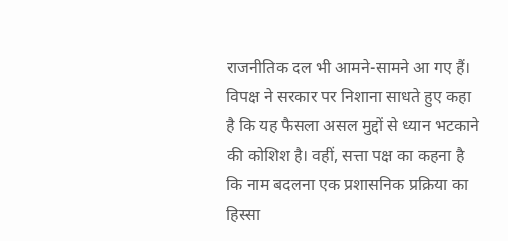राजनीतिक दल भी आमने-सामने आ गए हैं। विपक्ष ने सरकार पर निशाना साधते हुए कहा है कि यह फैसला असल मुद्दों से ध्यान भटकाने की कोशिश है। वहीं, सत्ता पक्ष का कहना है कि नाम बदलना एक प्रशासनिक प्रक्रिया का हिस्सा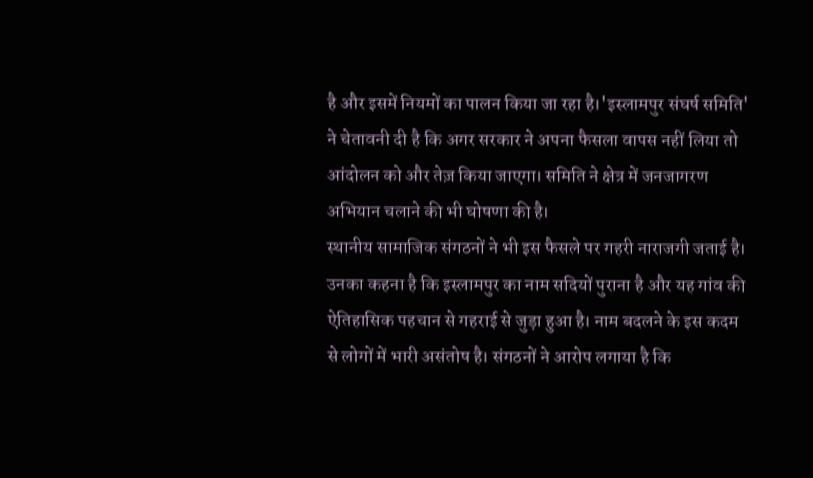है और इसमें नियमों का पालन किया जा रहा है।'इस्लामपुर संघर्ष समिति' ने चेतावनी दी है कि अगर सरकार ने अपना फैसला वापस नहीं लिया तो आंदोलन को और तेज़ किया जाएगा। समिति ने क्षेत्र में जनजागरण अभियान चलाने की भी घोषणा की है।
स्थानीय सामाजिक संगठनों ने भी इस फैसले पर गहरी नाराजगी जताई है। उनका कहना है कि इस्लामपुर का नाम सदियों पुराना है और यह गांव की ऐतिहासिक पहचान से गहराई से जुड़ा हुआ है। नाम बदलने के इस कदम से लोगों में भारी असंतोष है। संगठनों ने आरोप लगाया है कि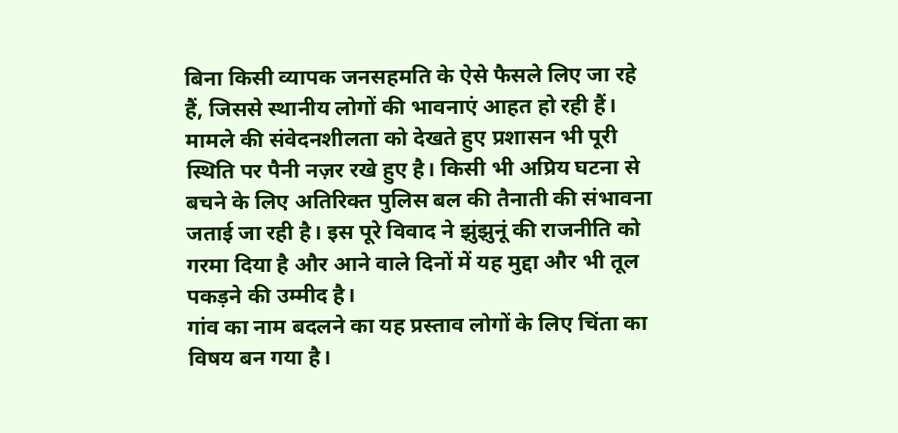बिना किसी व्यापक जनसहमति के ऐसे फैसले लिए जा रहे हैं, जिससे स्थानीय लोगों की भावनाएं आहत हो रही हैं।
मामले की संवेदनशीलता को देखते हुए प्रशासन भी पूरी स्थिति पर पैनी नज़र रखे हुए है। किसी भी अप्रिय घटना से बचने के लिए अतिरिक्त पुलिस बल की तैनाती की संभावना जताई जा रही है। इस पूरे विवाद ने झुंझुनूं की राजनीति को गरमा दिया है और आने वाले दिनों में यह मुद्दा और भी तूल पकड़ने की उम्मीद है।
गांव का नाम बदलने का यह प्रस्ताव लोगों के लिए चिंता का विषय बन गया है।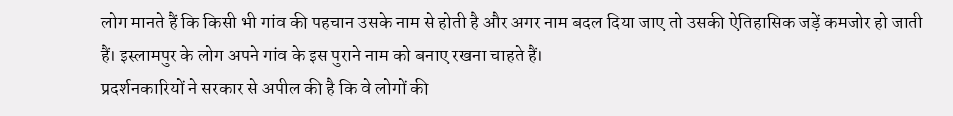लोग मानते हैं कि किसी भी गांव की पहचान उसके नाम से होती है और अगर नाम बदल दिया जाए तो उसकी ऐतिहासिक जड़ें कमजोर हो जाती हैं। इस्लामपुर के लोग अपने गांव के इस पुराने नाम को बनाए रखना चाहते हैं।
प्रदर्शनकारियों ने सरकार से अपील की है कि वे लोगों की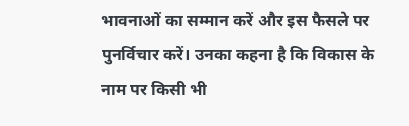भावनाओं का सम्मान करें और इस फैसले पर पुनर्विचार करें। उनका कहना है कि विकास के नाम पर किसी भी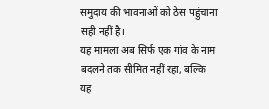समुदाय की भावनाओं को ठेस पहुंचाना सही नहीं है।
यह मामला अब सिर्फ एक गांव के नाम बदलने तक सीमित नहीं रहा, बल्कि यह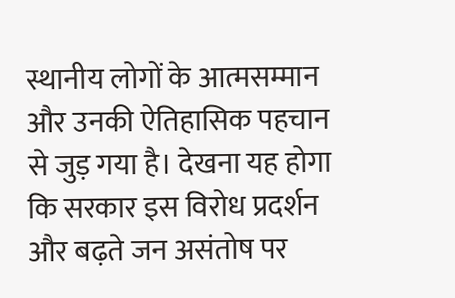स्थानीय लोगों के आत्मसम्मान और उनकी ऐतिहासिक पहचान से जुड़ गया है। देखना यह होगा कि सरकार इस विरोध प्रदर्शन और बढ़ते जन असंतोष पर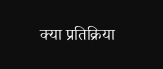क्या प्रतिक्रिया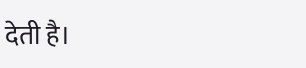देती है।